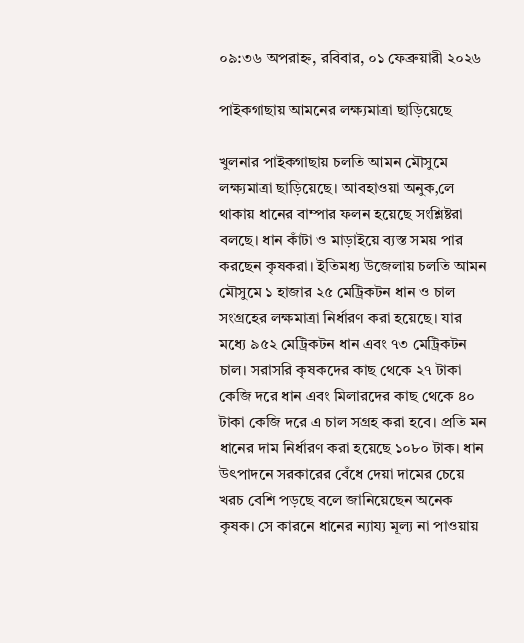০৯:৩৬ অপরাহ্ন, রবিবার, ০১ ফেব্রুয়ারী ২০২৬

পাইকগাছায় আমনের লক্ষ্যমাত্রা ছাড়িয়েছে

খুলনার পাইকগাছায় চলতি আমন মৌসুমে লক্ষ্যমাত্রা ছাড়িয়েছে। আবহাওয়া অনুক‚লে থাকায় ধানের বাম্পার ফলন হয়েছে সংশ্লিষ্টরা বলছে। ধান কাঁটা ও মাড়াইয়ে ব্যস্ত সময় পার করছেন কৃষকরা। ইতিমধ্য উজেলায় চলতি আমন মৌসুমে ১ হাজার ২৫ মেট্রিকটন ধান ও চাল সংগ্রহের লক্ষমাত্রা নির্ধারণ করা হয়েছে। যার মধ্যে ৯৫২ মেট্রিকটন ধান এবং ৭৩ মেট্রিকটন চাল। সরাসরি কৃষকদের কাছ থেকে ২৭ টাকা কেজি দরে ধান এবং মিলারদের কাছ থেকে ৪০ টাকা কেজি দরে এ চাল সগ্রহ করা হবে। প্রতি মন ধানের দাম নির্ধারণ করা হয়েছে ১০৮০ টাক। ধান উৎপাদনে সরকারের বেঁধে দেয়া দামের চেয়ে খরচ বেশি পড়ছে বলে জানিয়েছেন অনেক কৃষক। সে কারনে ধানের ন্যায্য মূল্য না পাওয়ায়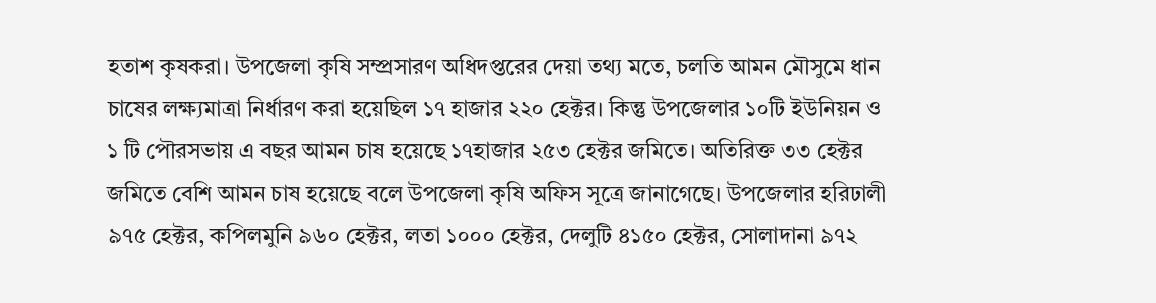হতাশ কৃষকরা। উপজেলা কৃষি সম্প্রসারণ অধিদপ্তরের দেয়া তথ্য মতে, চলতি আমন মৌসুমে ধান চাষের লক্ষ্যমাত্রা নির্ধারণ করা হয়েছিল ১৭ হাজার ২২০ হেক্টর। কিন্তু উপজেলার ১০টি ইউনিয়ন ও ১ টি পৌরসভায় এ বছর আমন চাষ হয়েছে ১৭হাজার ২৫৩ হেক্টর জমিতে। অতিরিক্ত ৩৩ হেক্টর জমিতে বেশি আমন চাষ হয়েছে বলে উপজেলা কৃষি অফিস সূত্রে জানাগেছে। উপজেলার হরিঢালী ৯৭৫ হেক্টর, কপিলমুনি ৯৬০ হেক্টর, লতা ১০০০ হেক্টর, দেলুটি ৪১৫০ হেক্টর, সোলাদানা ৯৭২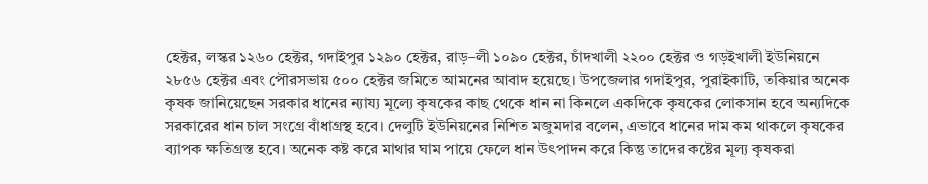হেক্টর, লস্কর ১২৬০ হেক্টর, গদাইপুর ১২৯০ হেক্টর, রাড়–লী ১০৯০ হেক্টর, চাঁদখালী ২২০০ হেক্টর ও গড়ইখালী ইউনিয়নে ২৮৫৬ হেক্টর এবং পৌরসভায় ৫০০ হেক্টর জমিতে আমনের আবাদ হয়েছে। উপজেলার গদাইপুর, পুরাইকাটি, তকিয়ার অনেক কৃষক জানিয়েছেন সরকার ধানের ন্যায্য মূল্যে কৃষকের কাছ থেকে ধান না কিনলে একদিকে কৃষকের লোকসান হবে অন্যদিকে সরকারের ধান চাল সংগ্রে বাঁধাগ্রস্থ হবে। দেলুটি ইউনিয়নের নিশিত মজুমদার বলেন, এভাবে ধানের দাম কম থাকলে কৃষকের ব্যাপক ক্ষতিগ্রস্ত হবে। অনেক কষ্ট করে মাথার ঘাম পায়ে ফেলে ধান উৎপাদন করে কিন্তু তাদের কষ্টের মূল্য কৃষকরা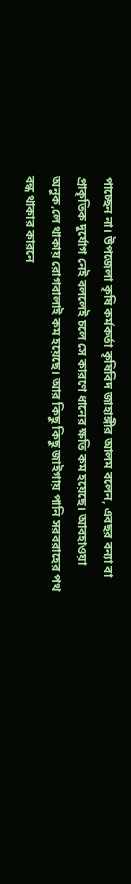পাচ্ছেন না। উপজেলা কৃষি কর্মকর্তা কৃষিবিদ জাহাঙ্গীর আলম বলেন, এবছর বন্যা বা প্রাকৃতিক দুর্যোগ নেই বললেই চলে সে কারণে ধানের ক্ষতি কম হয়েছে। আবহাওয়া অনুক‚লে থাকায় রোগবালাই কম হয়েছে। আর কিছু কিছু জাইগায় পানি সরবরাহের পথ বন্ধ থাকার কারনে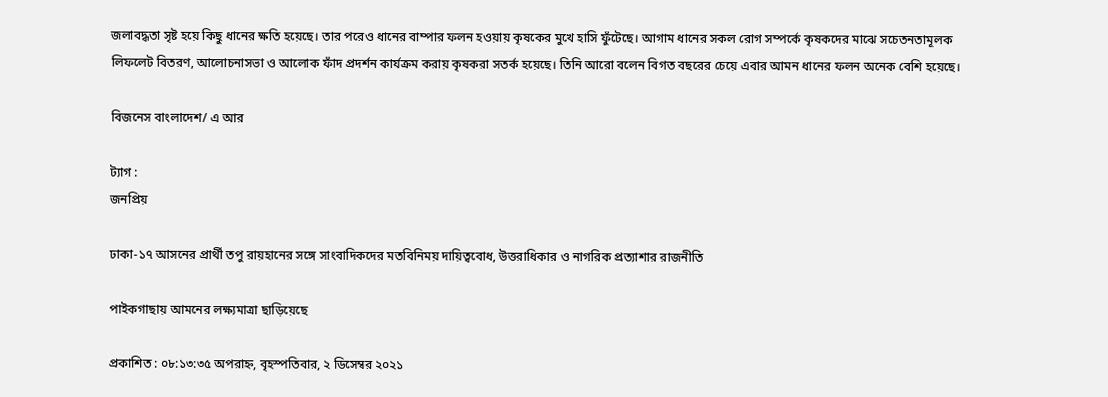জলাবদ্ধতা সৃষ্ট হয়ে কিছু ধানের ক্ষতি হয়েছে। তার পরেও ধানের বাম্পার ফলন হওয়ায় কৃষকের মুখে হাসি ফুঁটেছে। আগাম ধানের সকল রোগ সম্পর্কে কৃষকদের মাঝে সচেতনতামূলক লিফলেট বিতরণ, আলোচনাসভা ও আলোক ফাঁদ প্রদর্শন কার্যক্রম করায় কৃষকরা সতর্ক হয়েছে। তিনি আরো বলেন বিগত বছরের চেয়ে এবার আমন ধানের ফলন অনেক বেশি হয়েছে।

বিজনেস বাংলাদেশ/ এ আর

ট্যাগ :
জনপ্রিয়

ঢাকা-১৭ আসনের প্রার্থী তপু রায়হানের সঙ্গে সাংবাদিকদের মতবিনিময় দায়িত্ববোধ, উত্তরাধিকার ও নাগরিক প্রত্যাশার রাজনীতি

পাইকগাছায় আমনের লক্ষ্যমাত্রা ছাড়িয়েছে

প্রকাশিত : ০৮:১৩:৩৫ অপরাহ্ন, বৃহস্পতিবার, ২ ডিসেম্বর ২০২১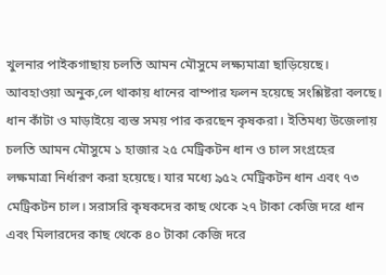খুলনার পাইকগাছায় চলতি আমন মৌসুমে লক্ষ্যমাত্রা ছাড়িয়েছে। আবহাওয়া অনুক‚লে থাকায় ধানের বাম্পার ফলন হয়েছে সংশ্লিষ্টরা বলছে। ধান কাঁটা ও মাড়াইয়ে ব্যস্ত সময় পার করছেন কৃষকরা। ইতিমধ্য উজেলায় চলতি আমন মৌসুমে ১ হাজার ২৫ মেট্রিকটন ধান ও চাল সংগ্রহের লক্ষমাত্রা নির্ধারণ করা হয়েছে। যার মধ্যে ৯৫২ মেট্রিকটন ধান এবং ৭৩ মেট্রিকটন চাল। সরাসরি কৃষকদের কাছ থেকে ২৭ টাকা কেজি দরে ধান এবং মিলারদের কাছ থেকে ৪০ টাকা কেজি দরে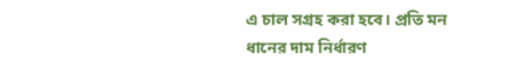এ চাল সগ্রহ করা হবে। প্রতি মন ধানের দাম নির্ধারণ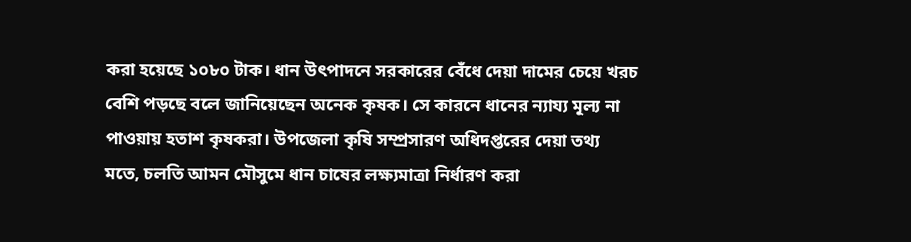করা হয়েছে ১০৮০ টাক। ধান উৎপাদনে সরকারের বেঁধে দেয়া দামের চেয়ে খরচ বেশি পড়ছে বলে জানিয়েছেন অনেক কৃষক। সে কারনে ধানের ন্যায্য মূল্য না পাওয়ায় হতাশ কৃষকরা। উপজেলা কৃষি সম্প্রসারণ অধিদপ্তরের দেয়া তথ্য মতে, চলতি আমন মৌসুমে ধান চাষের লক্ষ্যমাত্রা নির্ধারণ করা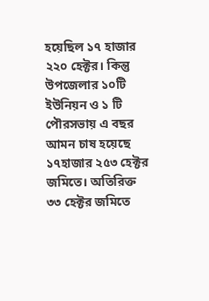হয়েছিল ১৭ হাজার ২২০ হেক্টর। কিন্তু উপজেলার ১০টি ইউনিয়ন ও ১ টি পৌরসভায় এ বছর আমন চাষ হয়েছে ১৭হাজার ২৫৩ হেক্টর জমিতে। অতিরিক্ত ৩৩ হেক্টর জমিতে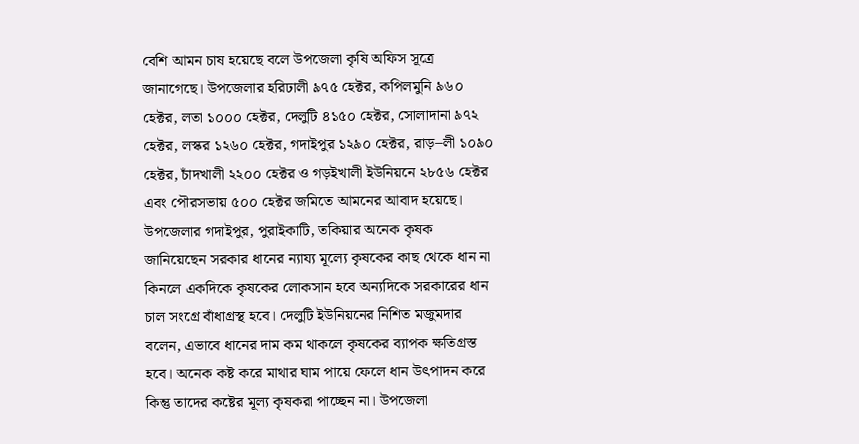বেশি আমন চাষ হয়েছে বলে উপজেলা কৃষি অফিস সূত্রে জানাগেছে। উপজেলার হরিঢালী ৯৭৫ হেক্টর, কপিলমুনি ৯৬০ হেক্টর, লতা ১০০০ হেক্টর, দেলুটি ৪১৫০ হেক্টর, সোলাদানা ৯৭২ হেক্টর, লস্কর ১২৬০ হেক্টর, গদাইপুর ১২৯০ হেক্টর, রাড়–লী ১০৯০ হেক্টর, চাঁদখালী ২২০০ হেক্টর ও গড়ইখালী ইউনিয়নে ২৮৫৬ হেক্টর এবং পৌরসভায় ৫০০ হেক্টর জমিতে আমনের আবাদ হয়েছে। উপজেলার গদাইপুর, পুরাইকাটি, তকিয়ার অনেক কৃষক জানিয়েছেন সরকার ধানের ন্যায্য মূল্যে কৃষকের কাছ থেকে ধান না কিনলে একদিকে কৃষকের লোকসান হবে অন্যদিকে সরকারের ধান চাল সংগ্রে বাঁধাগ্রস্থ হবে। দেলুটি ইউনিয়নের নিশিত মজুমদার বলেন, এভাবে ধানের দাম কম থাকলে কৃষকের ব্যাপক ক্ষতিগ্রস্ত হবে। অনেক কষ্ট করে মাথার ঘাম পায়ে ফেলে ধান উৎপাদন করে কিন্তু তাদের কষ্টের মূল্য কৃষকরা পাচ্ছেন না। উপজেলা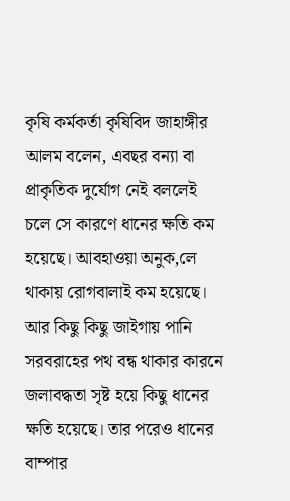কৃষি কর্মকর্তা কৃষিবিদ জাহাঙ্গীর আলম বলেন, এবছর বন্যা বা প্রাকৃতিক দুর্যোগ নেই বললেই চলে সে কারণে ধানের ক্ষতি কম হয়েছে। আবহাওয়া অনুক‚লে থাকায় রোগবালাই কম হয়েছে। আর কিছু কিছু জাইগায় পানি সরবরাহের পথ বন্ধ থাকার কারনে জলাবদ্ধতা সৃষ্ট হয়ে কিছু ধানের ক্ষতি হয়েছে। তার পরেও ধানের বাম্পার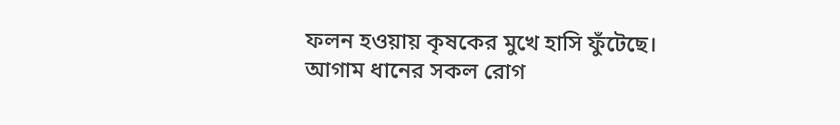ফলন হওয়ায় কৃষকের মুখে হাসি ফুঁটেছে। আগাম ধানের সকল রোগ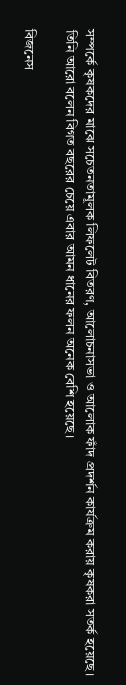সম্পর্কে কৃষকদের মাঝে সচেতনতামূলক লিফলেট বিতরণ, আলোচনাসভা ও আলোক ফাঁদ প্রদর্শন কার্যক্রম করায় কৃষকরা সতর্ক হয়েছে। তিনি আরো বলেন বিগত বছরের চেয়ে এবার আমন ধানের ফলন অনেক বেশি হয়েছে।

বিজনেস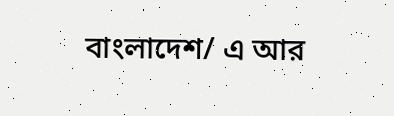বাংলাদেশ/ এ আর